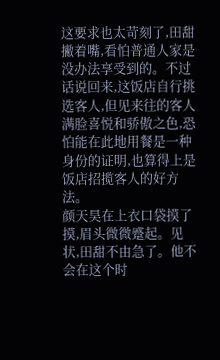这要求也太苛刻了,田甜撇着嘴,看怕普通人家是没办法享受到的。不过话说回来,这饭店自行挑选客人,但见来往的客人满脸喜悦和骄傲之色,恐怕能在此地用餐是一种身份的证明,也算得上是饭店招揽客人的好方法。
颜天昊在上衣口袋摸了摸,眉头微微蹙起。见状,田甜不由急了。他不会在这个时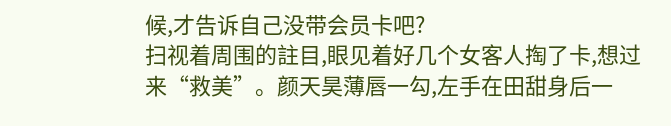候,才告诉自己没带会员卡吧?
扫视着周围的註目,眼见着好几个女客人掏了卡,想过来“救美”。颜天昊薄唇一勾,左手在田甜身后一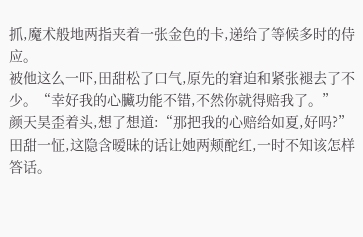抓,魔术般地两指夹着一张金色的卡,递给了等候多时的侍应。
被他这么一吓,田甜松了口气,原先的窘迫和紧张褪去了不少。“幸好我的心臟功能不错,不然你就得赔我了。”
颜天昊歪着头,想了想道:“那把我的心赔给如夏,好吗?”
田甜一怔,这隐含暧昧的话让她两颊酡红,一时不知该怎样答话。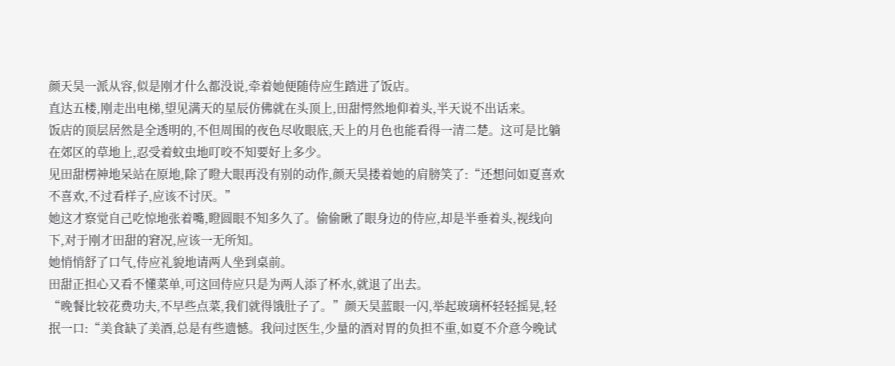颜天昊一派从容,似是刚才什么都没说,牵着她便随侍应生踏进了饭店。
直达五楼,刚走出电梯,望见满天的星辰仿佛就在头顶上,田甜愕然地仰着头,半天说不出话来。
饭店的顶层居然是全透明的,不但周围的夜色尽收眼底,天上的月色也能看得一清二楚。这可是比躺在郊区的草地上,忍受着蚊虫地叮咬不知要好上多少。
见田甜楞神地呆站在原地,除了瞪大眼再没有别的动作,颜天昊搂着她的肩膀笑了:“还想问如夏喜欢不喜欢,不过看样子,应该不讨厌。”
她这才察觉自己吃惊地张着嘴,瞪圆眼不知多久了。偷偷瞅了眼身边的侍应,却是半垂着头,视线向下,对于刚才田甜的窘况,应该一无所知。
她悄悄舒了口气,侍应礼貌地请两人坐到桌前。
田甜正担心又看不懂菜单,可这回侍应只是为两人添了杯水,就退了出去。
“晚餐比较花费功夫,不早些点菜,我们就得饿肚子了。”颜天昊蓝眼一闪,举起玻璃杯轻轻摇晃,轻抿一口:“美食缺了美酒,总是有些遗憾。我问过医生,少量的酒对胃的负担不重,如夏不介意今晚试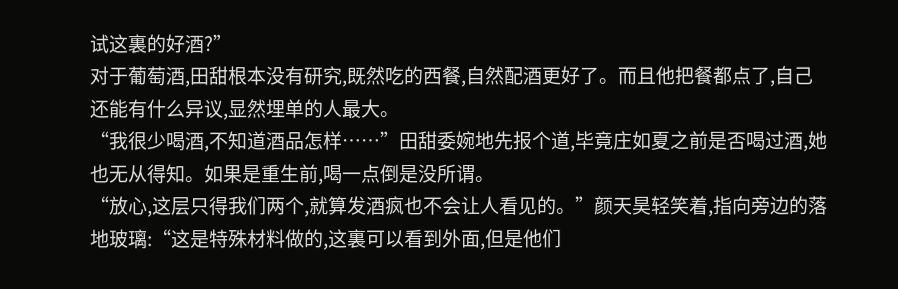试这裏的好酒?”
对于葡萄酒,田甜根本没有研究,既然吃的西餐,自然配酒更好了。而且他把餐都点了,自己还能有什么异议,显然埋单的人最大。
“我很少喝酒,不知道酒品怎样……”田甜委婉地先报个道,毕竟庄如夏之前是否喝过酒,她也无从得知。如果是重生前,喝一点倒是没所谓。
“放心,这层只得我们两个,就算发酒疯也不会让人看见的。”颜天昊轻笑着,指向旁边的落地玻璃:“这是特殊材料做的,这裏可以看到外面,但是他们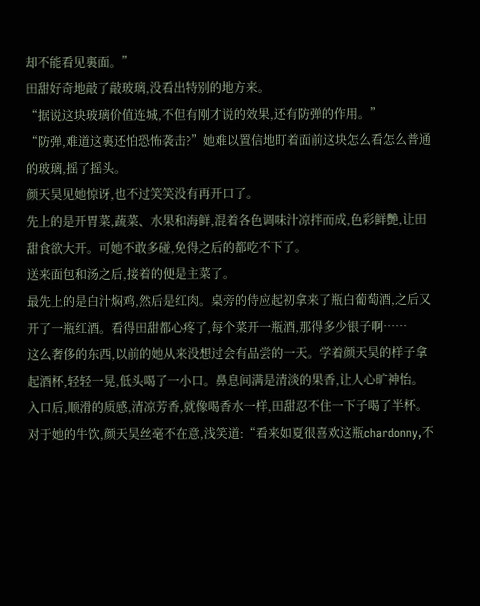却不能看见裏面。”
田甜好奇地敲了敲玻璃,没看出特别的地方来。
“据说这块玻璃价值连城,不但有刚才说的效果,还有防弹的作用。”
“防弹,难道这裏还怕恐怖袭击?”她难以置信地盯着面前这块怎么看怎么普通的玻璃,摇了摇头。
颜天昊见她惊讶,也不过笑笑没有再开口了。
先上的是开胃菜,蔬菜、水果和海鲜,混着各色调味汁凉拌而成,色彩鲜艷,让田甜食欲大开。可她不敢多碰,免得之后的都吃不下了。
送来面包和汤之后,接着的便是主菜了。
最先上的是白汁焖鸡,然后是红肉。桌旁的侍应起初拿来了瓶白葡萄酒,之后又开了一瓶红酒。看得田甜都心疼了,每个菜开一瓶酒,那得多少银子啊……
这么奢侈的东西,以前的她从来没想过会有品尝的一天。学着颜天昊的样子拿起酒杯,轻轻一晃,低头喝了一小口。鼻息间满是清淡的果香,让人心旷神怡。入口后,顺滑的质感,清凉芳香,就像喝香水一样,田甜忍不住一下子喝了半杯。
对于她的牛饮,颜天昊丝毫不在意,浅笑道:“看来如夏很喜欢这瓶chardonny,不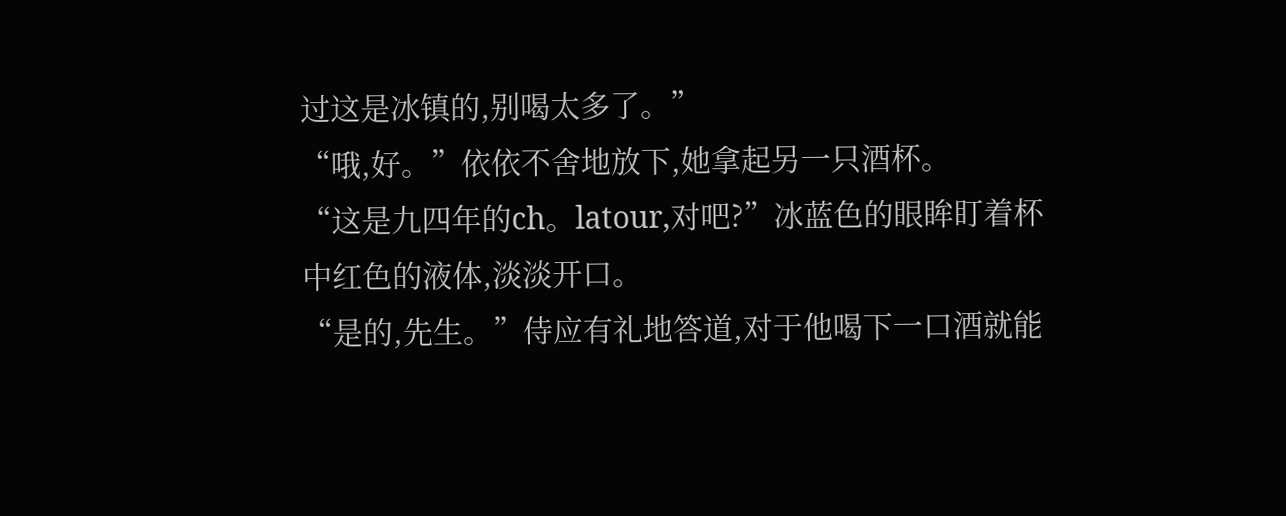过这是冰镇的,别喝太多了。”
“哦,好。”依依不舍地放下,她拿起另一只酒杯。
“这是九四年的ch。latour,对吧?”冰蓝色的眼眸盯着杯中红色的液体,淡淡开口。
“是的,先生。”侍应有礼地答道,对于他喝下一口酒就能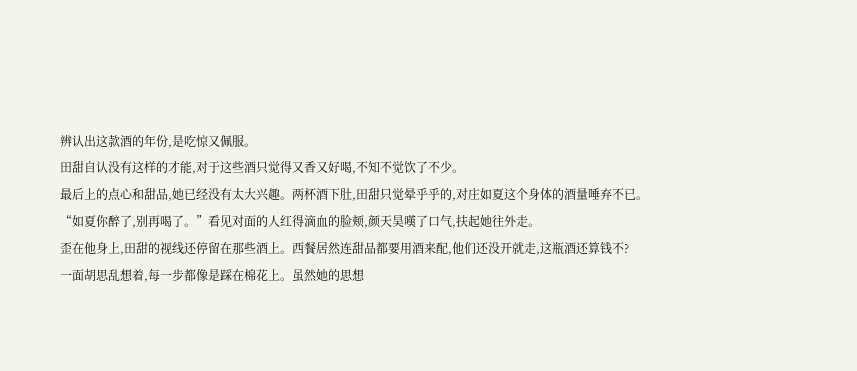辨认出这款酒的年份,是吃惊又佩服。
田甜自认没有这样的才能,对于这些酒只觉得又香又好喝,不知不觉饮了不少。
最后上的点心和甜品,她已经没有太大兴趣。两杯酒下肚,田甜只觉晕乎乎的,对庄如夏这个身体的酒量唾弃不已。
“如夏你醉了,别再喝了。”看见对面的人红得滴血的脸颊,颜天昊嘆了口气,扶起她往外走。
歪在他身上,田甜的视线还停留在那些酒上。西餐居然连甜品都要用酒来配,他们还没开就走,这瓶酒还算钱不?
一面胡思乱想着,每一步都像是踩在棉花上。虽然她的思想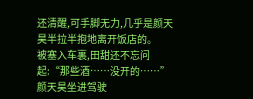还清醒,可手脚无力,几乎是颜天昊半拉半抱地离开饭店的。
被塞入车裏,田甜还不忘问起:“那些酒……没开的……”
颜天昊坐进驾驶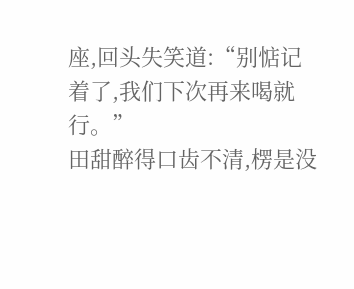座,回头失笑道:“别惦记着了,我们下次再来喝就行。”
田甜醉得口齿不清,楞是没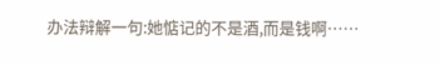办法辩解一句:她惦记的不是酒,而是钱啊……